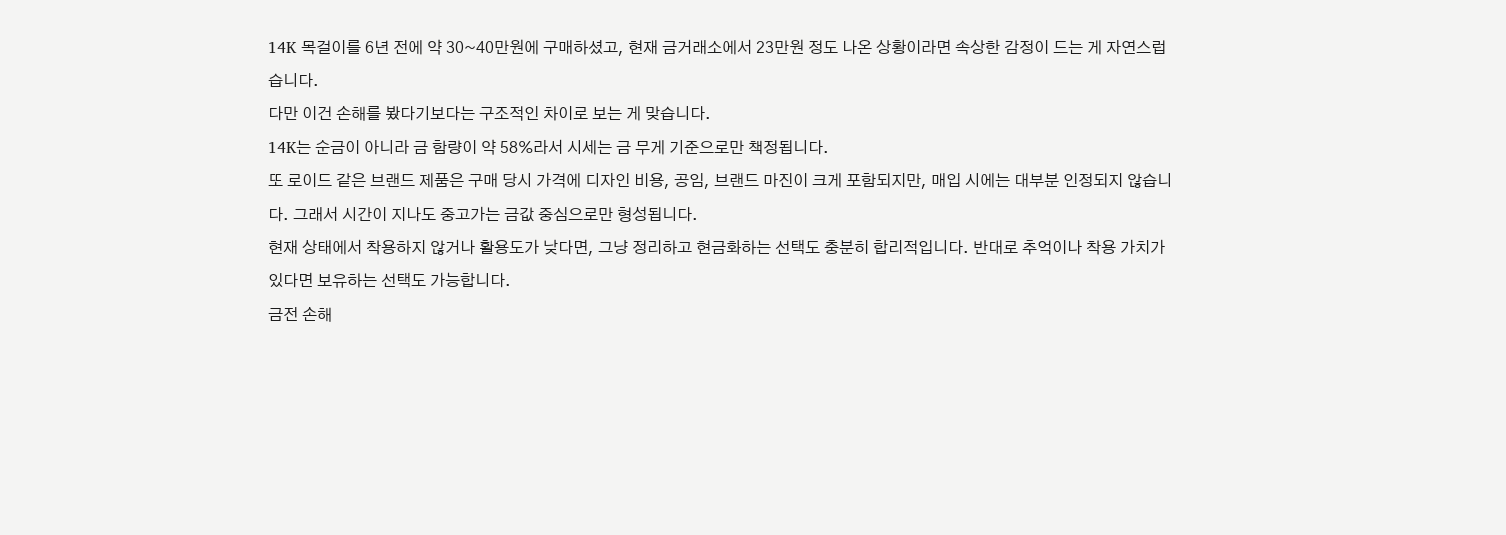14K 목걸이를 6년 전에 약 30~40만원에 구매하셨고, 현재 금거래소에서 23만원 정도 나온 상황이라면 속상한 감정이 드는 게 자연스럽습니다.
다만 이건 손해를 봤다기보다는 구조적인 차이로 보는 게 맞습니다.
14K는 순금이 아니라 금 함량이 약 58%라서 시세는 금 무게 기준으로만 책정됩니다.
또 로이드 같은 브랜드 제품은 구매 당시 가격에 디자인 비용, 공임, 브랜드 마진이 크게 포함되지만, 매입 시에는 대부분 인정되지 않습니다. 그래서 시간이 지나도 중고가는 금값 중심으로만 형성됩니다.
현재 상태에서 착용하지 않거나 활용도가 낮다면, 그냥 정리하고 현금화하는 선택도 충분히 합리적입니다. 반대로 추억이나 착용 가치가 있다면 보유하는 선택도 가능합니다.
금전 손해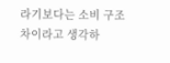라기보다는 소비 구조 차이라고 생각하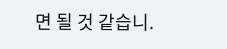면 될 것 같습니.